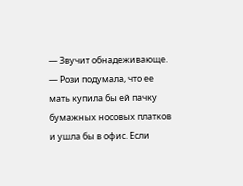— Звучит обнадеживающе. — Рози подумала, что ее мать купила бы ей пачку бумажных носовых платков и ушла бы в офис. Если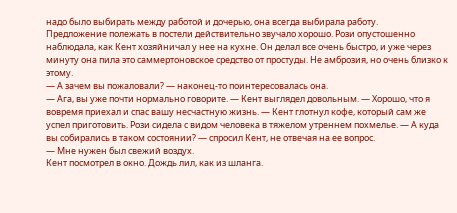надо было выбирать между работой и дочерью, она всегда выбирала работу.
Предложение полежать в постели действительно звучало хорошо. Рози опустошенно наблюдала, как Кент хозяйничал у нее на кухне. Он делал все очень быстро, и уже через минуту она пила это саммертоновское средство от простуды. Не амброзия, но очень близко к этому.
— А зачем вы пожаловали? — наконец-то поинтересовалась она.
— Ага, вы уже почти нормально говорите. — Кент выглядел довольным. — Хорошо, что я вовремя приехал и спас вашу несчастную жизнь. — Кент глотнул кофе, который сам же успел приготовить. Рози сидела с видом человека в тяжелом утреннем похмелье. — А куда вы собирались в таком состоянии? — спросил Кент, не отвечая на ее вопрос.
— Мне нужен был свежий воздух.
Кент посмотрел в окно. Дождь лил, как из шланга.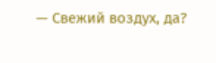— Свежий воздух, да?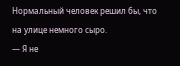Нормальный человек решил бы, что на улице немного сыро.
— Я не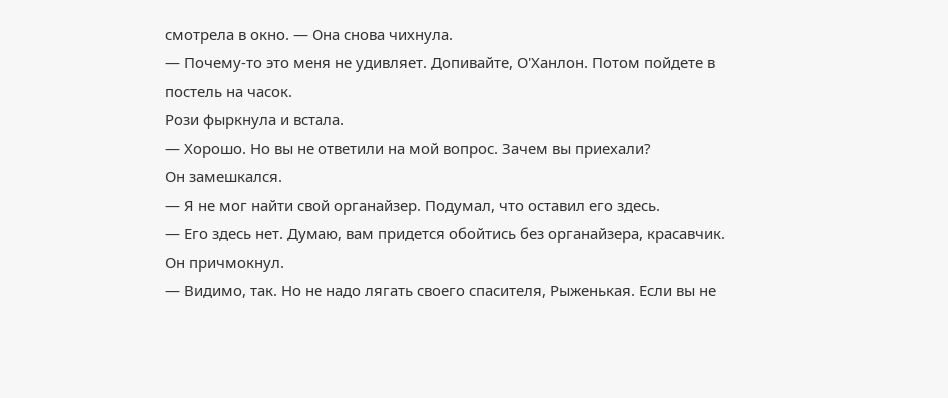смотрела в окно. — Она снова чихнула.
— Почему-то это меня не удивляет. Допивайте, О'Ханлон. Потом пойдете в постель на часок.
Рози фыркнула и встала.
— Хорошо. Но вы не ответили на мой вопрос. Зачем вы приехали?
Он замешкался.
— Я не мог найти свой органайзер. Подумал, что оставил его здесь.
— Его здесь нет. Думаю, вам придется обойтись без органайзера, красавчик.
Он причмокнул.
— Видимо, так. Но не надо лягать своего спасителя, Рыженькая. Если вы не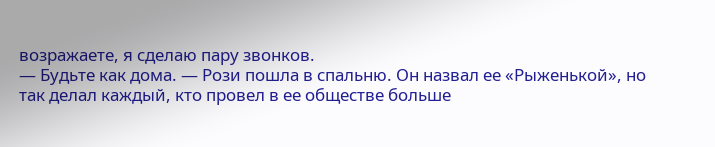возражаете, я сделаю пару звонков.
— Будьте как дома. — Рози пошла в спальню. Он назвал ее «Рыженькой», но так делал каждый, кто провел в ее обществе больше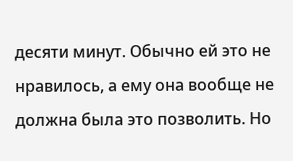десяти минут. Обычно ей это не нравилось, а ему она вообще не должна была это позволить. Но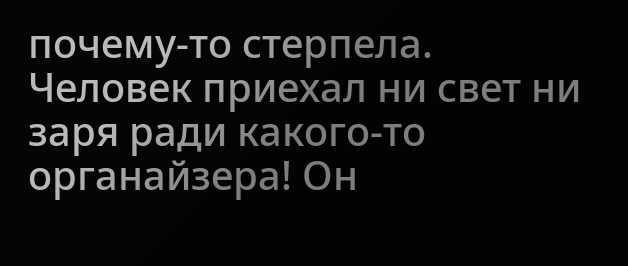почему-то стерпела. Человек приехал ни свет ни заря ради какого-то органайзера! Он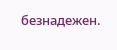безнадежен.